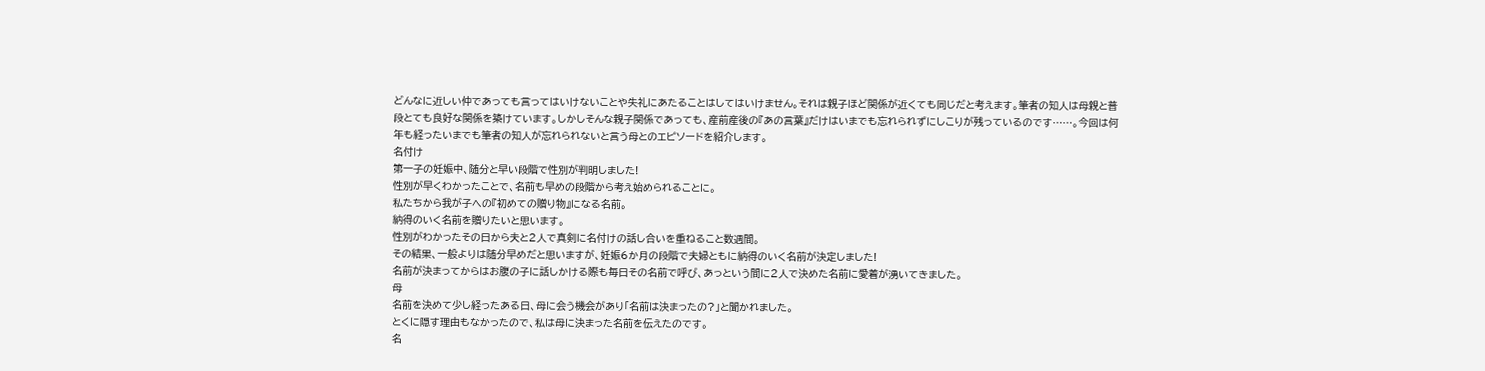どんなに近しい仲であっても言ってはいけないことや失礼にあたることはしてはいけません。それは親子ほど関係が近くても同じだと考えます。筆者の知人は母親と普段とても良好な関係を築けています。しかしそんな親子関係であっても、産前産後の『あの言葉』だけはいまでも忘れられずにしこりが残っているのです……。今回は何年も経ったいまでも筆者の知人が忘れられないと言う母とのエピソードを紹介します。
名付け
第一子の妊娠中、随分と早い段階で性別が判明しました!
性別が早くわかったことで、名前も早めの段階から考え始められることに。
私たちから我が子への『初めての贈り物』になる名前。
納得のいく名前を贈りたいと思います。
性別がわかったその日から夫と2人で真剣に名付けの話し合いを重ねること数週間。
その結果、一般よりは随分早めだと思いますが、妊娠6か月の段階で夫婦ともに納得のいく名前が決定しました!
名前が決まってからはお腹の子に話しかける際も毎日その名前で呼び、あっという間に2人で決めた名前に愛着が湧いてきました。
母
名前を決めて少し経ったある日、母に会う機会があり「名前は決まったの?」と聞かれました。
とくに隠す理由もなかったので、私は母に決まった名前を伝えたのです。
名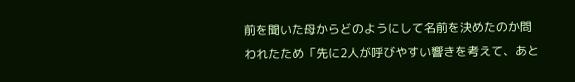前を聞いた母からどのようにして名前を決めたのか問われたため「先に2人が呼びやすい響きを考えて、あと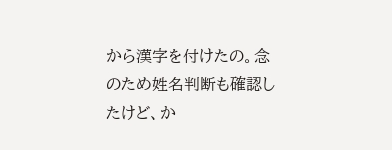から漢字を付けたの。念のため姓名判断も確認したけど、か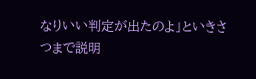なりいい判定が出たのよ」といきさつまで説明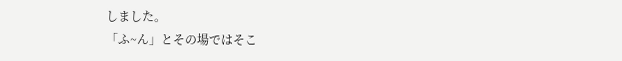しました。
「ふ~ん」とその場ではそこ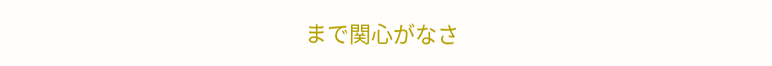まで関心がなさ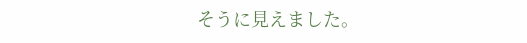そうに見えました。